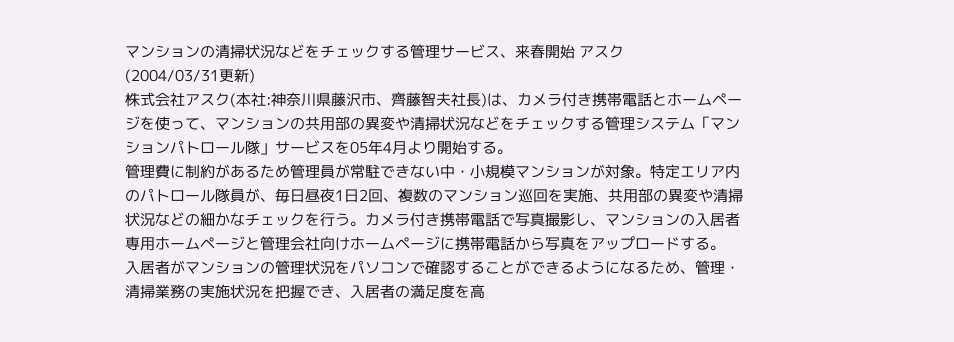マンションの清掃状況などをチェックする管理サービス、来春開始 アスク
(2004/03/31更新)
株式会社アスク(本社:神奈川県藤沢市、齊藤智夫社長)は、カメラ付き携帯電話とホームページを使って、マンションの共用部の異変や清掃状況などをチェックする管理システム「マンションパトロール隊」サービスを05年4月より開始する。
管理費に制約があるため管理員が常駐できない中・小規模マンションが対象。特定エリア内のパトロール隊員が、毎日昼夜1日2回、複数のマンション巡回を実施、共用部の異変や清掃状況などの細かなチェックを行う。カメラ付き携帯電話で写真撮影し、マンションの入居者専用ホームページと管理会社向けホームページに携帯電話から写真をアップロードする。
入居者がマンションの管理状況をパソコンで確認することができるようになるため、管理・清掃業務の実施状況を把握でき、入居者の満足度を高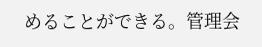めることができる。管理会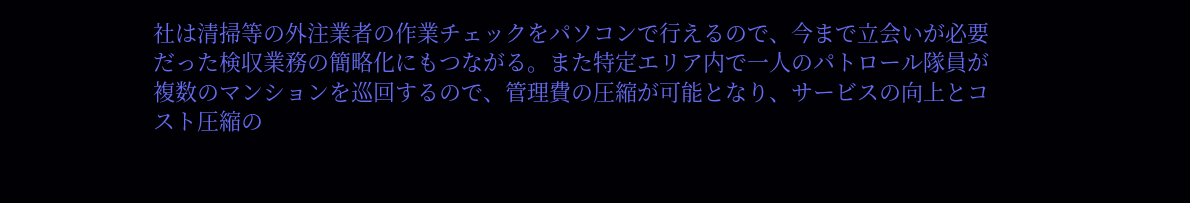社は清掃等の外注業者の作業チェックをパソコンで行えるので、今まで立会いが必要だった検収業務の簡略化にもつながる。また特定エリア内で一人のパトロール隊員が複数のマンションを巡回するので、管理費の圧縮が可能となり、サービスの向上とコスト圧縮の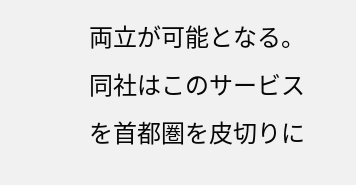両立が可能となる。
同社はこのサービスを首都圏を皮切りに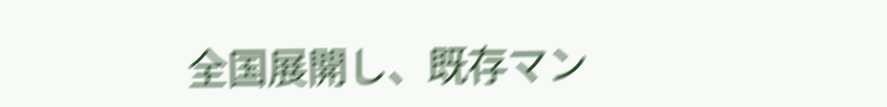全国展開し、既存マン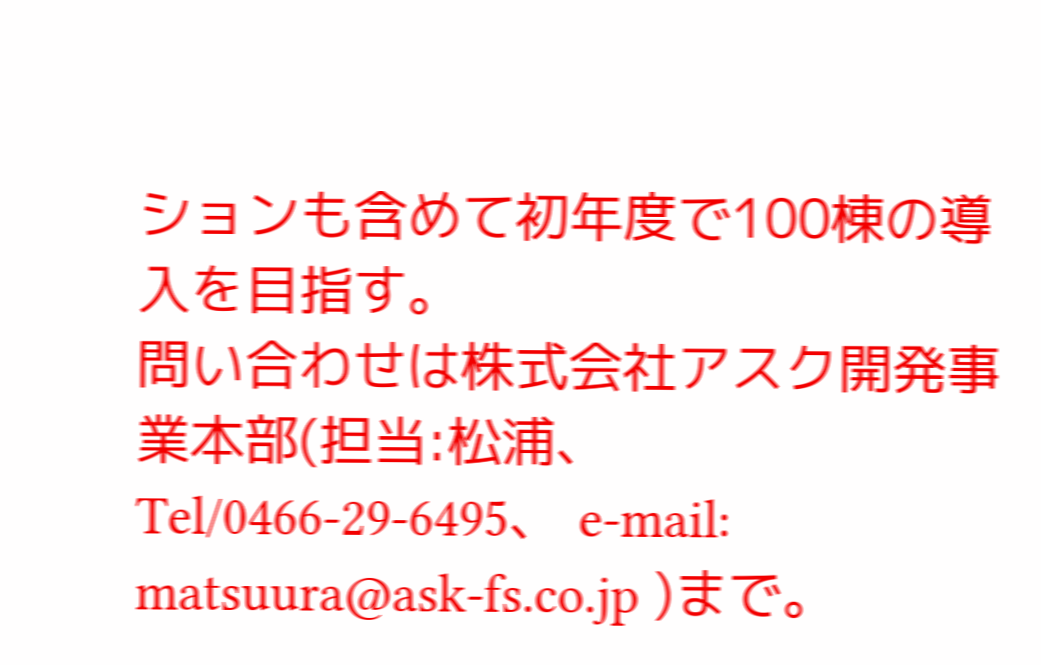ションも含めて初年度で100棟の導入を目指す。
問い合わせは株式会社アスク開発事業本部(担当:松浦、Tel/0466-29-6495、 e-mail: matsuura@ask-fs.co.jp )まで。